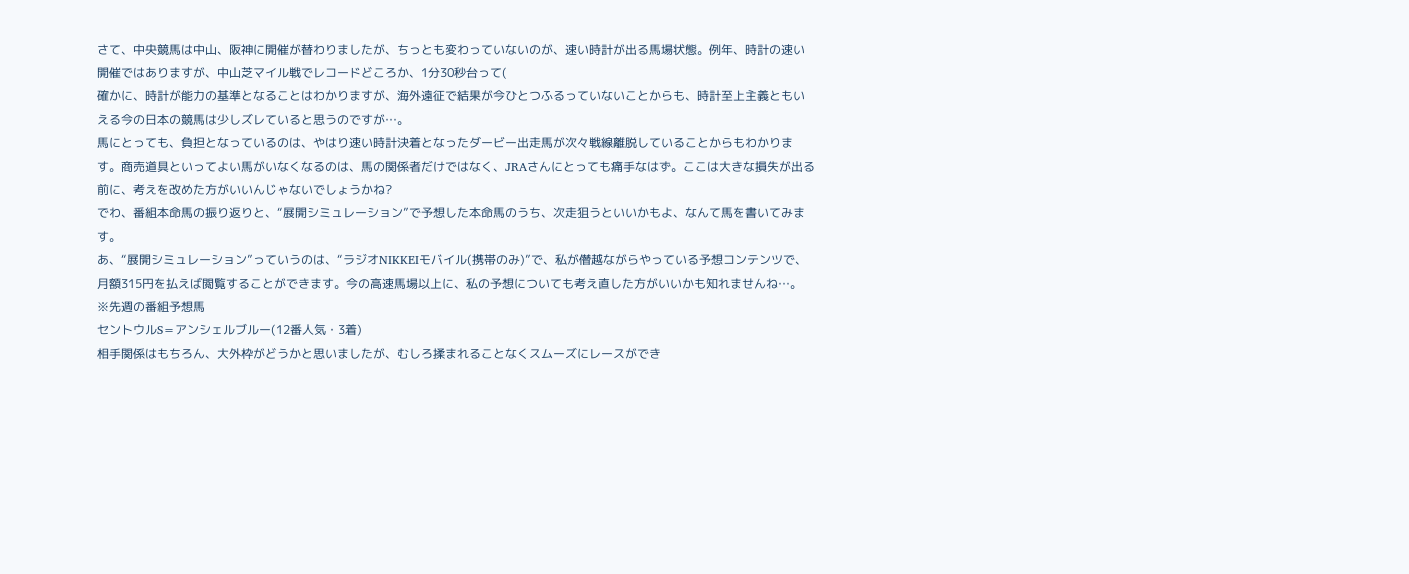さて、中央競馬は中山、阪神に開催が替わりましたが、ちっとも変わっていないのが、速い時計が出る馬場状態。例年、時計の速い開催ではありますが、中山芝マイル戦でレコードどころか、1分30秒台って(
確かに、時計が能力の基準となることはわかりますが、海外遠征で結果が今ひとつふるっていないことからも、時計至上主義ともいえる今の日本の競馬は少しズレていると思うのですが…。
馬にとっても、負担となっているのは、やはり速い時計決着となったダービー出走馬が次々戦線離脱していることからもわかります。商売道具といってよい馬がいなくなるのは、馬の関係者だけではなく、JRAさんにとっても痛手なはず。ここは大きな損失が出る前に、考えを改めた方がいいんじゃないでしょうかね?
でわ、番組本命馬の振り返りと、“展開シミュレーション”で予想した本命馬のうち、次走狙うといいかもよ、なんて馬を書いてみます。
あ、“展開シミュレーション”っていうのは、“ラジオNIKKEIモバイル(携帯のみ)”で、私が僭越ながらやっている予想コンテンツで、月額315円を払えば閲覧することができます。今の高速馬場以上に、私の予想についても考え直した方がいいかも知れませんね…。
※先週の番組予想馬
セントウルS=アンシェルブルー(12番人気・3着)
相手関係はもちろん、大外枠がどうかと思いましたが、むしろ揉まれることなくスムーズにレースができ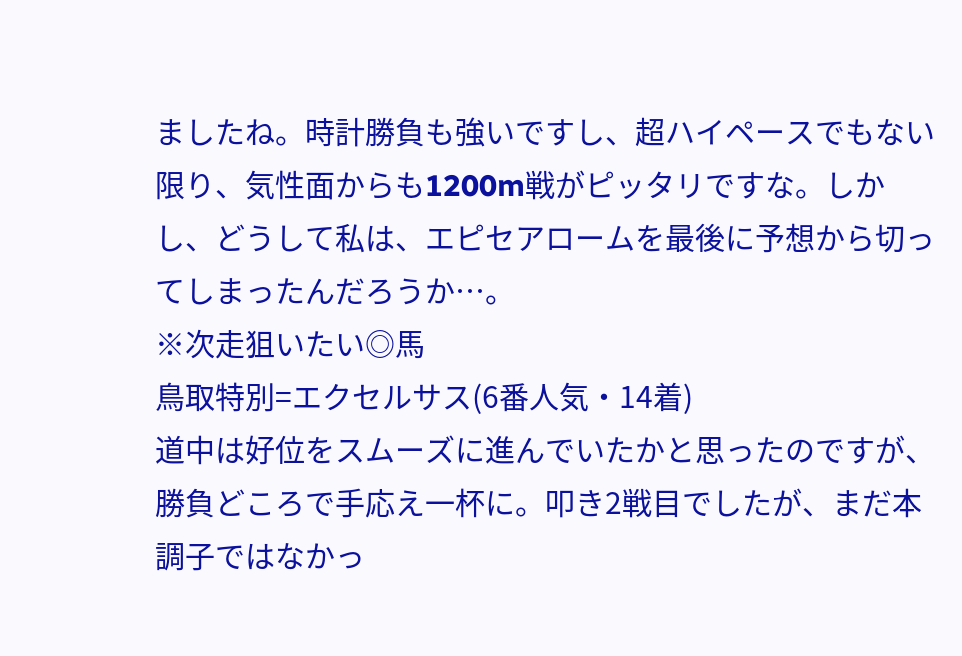ましたね。時計勝負も強いですし、超ハイペースでもない限り、気性面からも1200m戦がピッタリですな。しかし、どうして私は、エピセアロームを最後に予想から切ってしまったんだろうか…。
※次走狙いたい◎馬
鳥取特別=エクセルサス(6番人気・14着)
道中は好位をスムーズに進んでいたかと思ったのですが、勝負どころで手応え一杯に。叩き2戦目でしたが、まだ本調子ではなかっ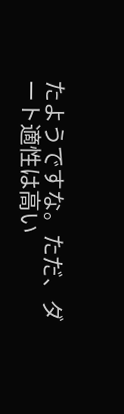たようですな。ただ、ダート適性は高い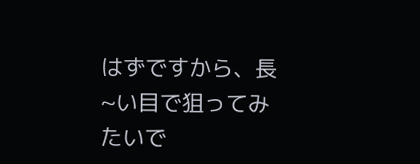はずですから、長~い目で狙ってみたいで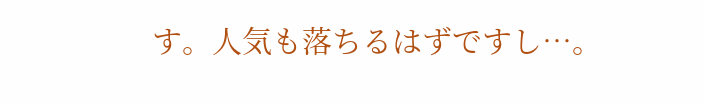す。人気も落ちるはずですし…。